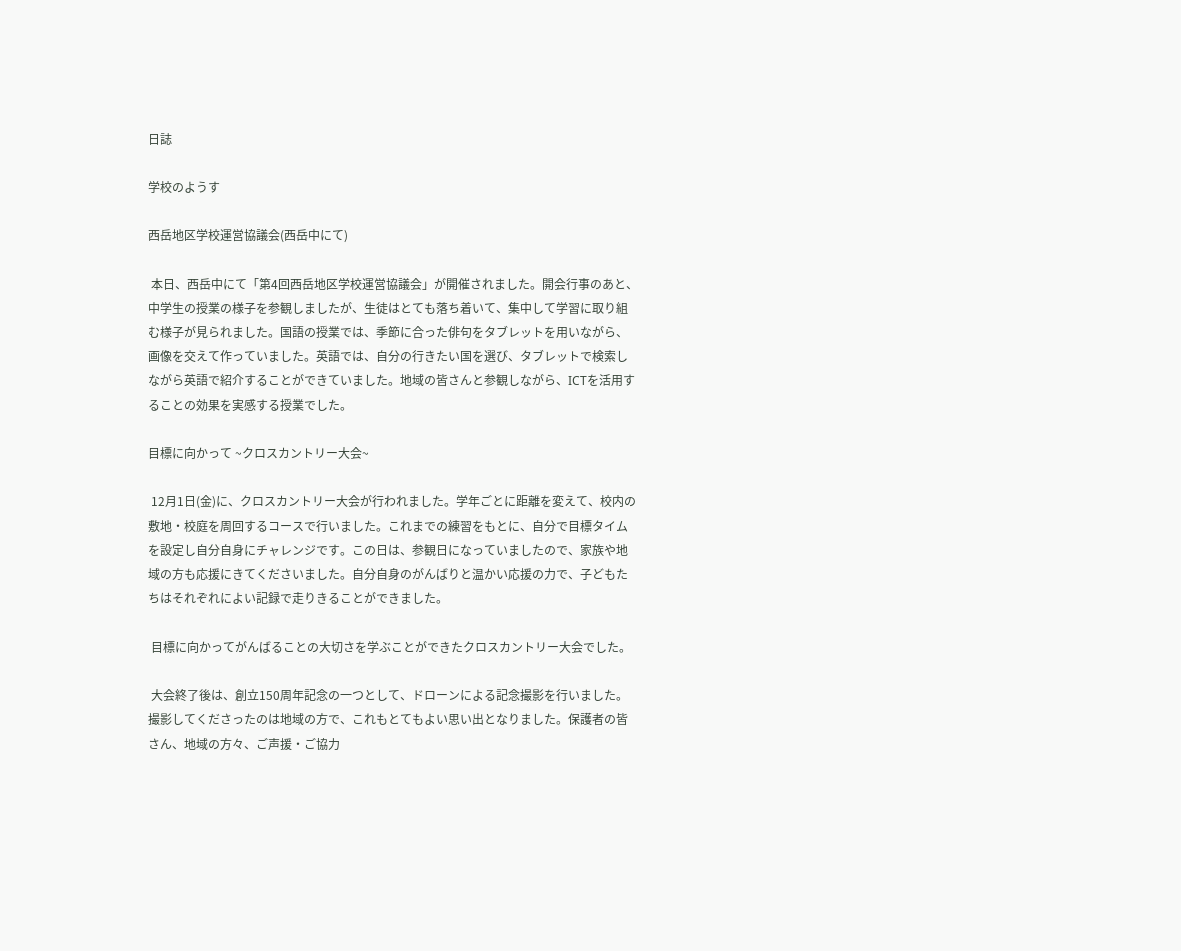日誌

学校のようす

西岳地区学校運営協議会(西岳中にて)

 本日、西岳中にて「第4回西岳地区学校運営協議会」が開催されました。開会行事のあと、中学生の授業の様子を参観しましたが、生徒はとても落ち着いて、集中して学習に取り組む様子が見られました。国語の授業では、季節に合った俳句をタブレットを用いながら、画像を交えて作っていました。英語では、自分の行きたい国を選び、タブレットで検索しながら英語で紹介することができていました。地域の皆さんと参観しながら、ICTを活用することの効果を実感する授業でした。

目標に向かって ~クロスカントリー大会~

 12月1日(金)に、クロスカントリー大会が行われました。学年ごとに距離を変えて、校内の敷地・校庭を周回するコースで行いました。これまでの練習をもとに、自分で目標タイムを設定し自分自身にチャレンジです。この日は、参観日になっていましたので、家族や地域の方も応援にきてくださいました。自分自身のがんばりと温かい応援の力で、子どもたちはそれぞれによい記録で走りきることができました。

 目標に向かってがんばることの大切さを学ぶことができたクロスカントリー大会でした。

 大会終了後は、創立150周年記念の一つとして、ドローンによる記念撮影を行いました。撮影してくださったのは地域の方で、これもとてもよい思い出となりました。保護者の皆さん、地域の方々、ご声援・ご協力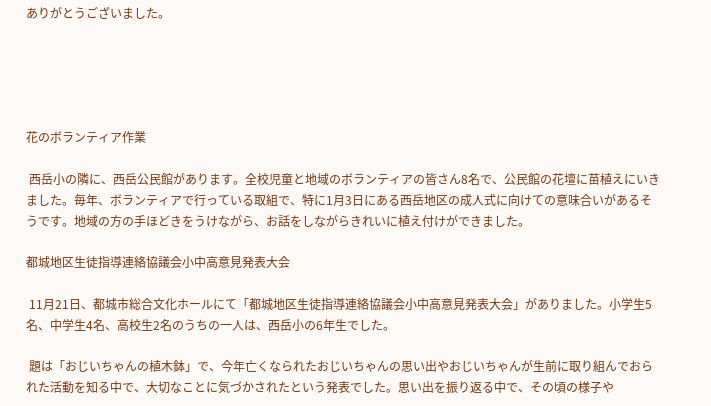ありがとうございました。





花のボランティア作業

 西岳小の隣に、西岳公民館があります。全校児童と地域のボランティアの皆さん8名で、公民館の花壇に苗植えにいきました。毎年、ボランティアで行っている取組で、特に1月3日にある西岳地区の成人式に向けての意味合いがあるそうです。地域の方の手ほどきをうけながら、お話をしながらきれいに植え付けができました。

都城地区生徒指導連絡協議会小中高意見発表大会

 11月21日、都城市総合文化ホールにて「都城地区生徒指導連絡協議会小中高意見発表大会」がありました。小学生5名、中学生4名、高校生2名のうちの一人は、西岳小の6年生でした。

 題は「おじいちゃんの植木鉢」で、今年亡くなられたおじいちゃんの思い出やおじいちゃんが生前に取り組んでおられた活動を知る中で、大切なことに気づかされたという発表でした。思い出を振り返る中で、その頃の様子や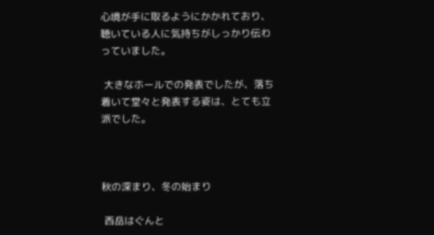心境が手に取るようにかかれており、聴いている人に気持ちがしっかり伝わっていました。

 大きなホールでの発表でしたが、落ち着いて堂々と発表する姿は、とても立派でした。



秋の深まり、冬の始まり

 西岳はぐんと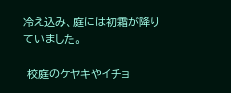冷え込み、庭には初霜が降りていました。

 校庭のケヤキやイチョ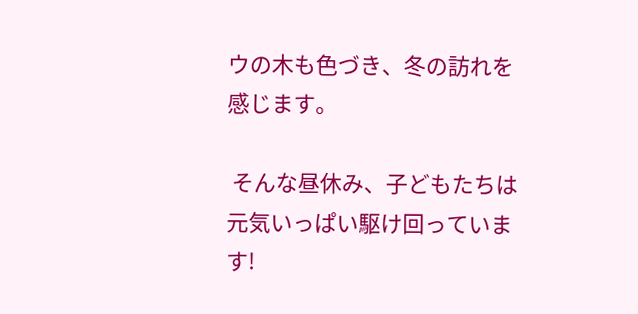ウの木も色づき、冬の訪れを感じます。

 そんな昼休み、子どもたちは元気いっぱい駆け回っています!